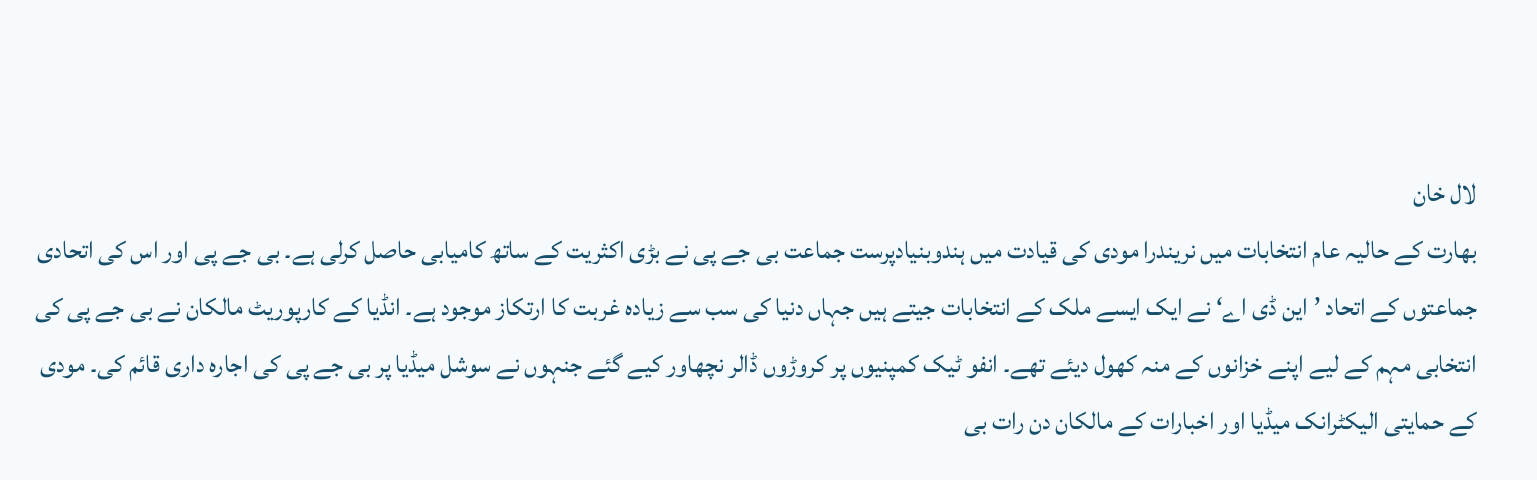لال خان
بھارت کے حالیہ عام انتخابات میں نریندرا مودی کی قیادت میں ہندوبنیادپرست جماعت بی جے پی نے بڑی اکثریت کے ساتھ کامیابی حاصل کرلی ہے۔ بی جے پی اور اس کی اتحادی جماعتوں کے اتحاد ’این ڈی اے‘ نے ایک ایسے ملک کے انتخابات جیتے ہیں جہاں دنیا کی سب سے زیادہ غربت کا ارتکاز موجود ہے۔ انڈیا کے کارپوریٹ مالکان نے بی جے پی کی انتخابی مہم کے لیے اپنے خزانوں کے منہ کھول دیئے تھے۔ انفو ٹیک کمپنیوں پر کروڑوں ڈالر نچھاور کیے گئے جنہوں نے سوشل میڈیا پر بی جے پی کی اجارہ داری قائم کی۔ مودی کے حمایتی الیکٹرانک میڈیا اور اخبارات کے مالکان دن رات بی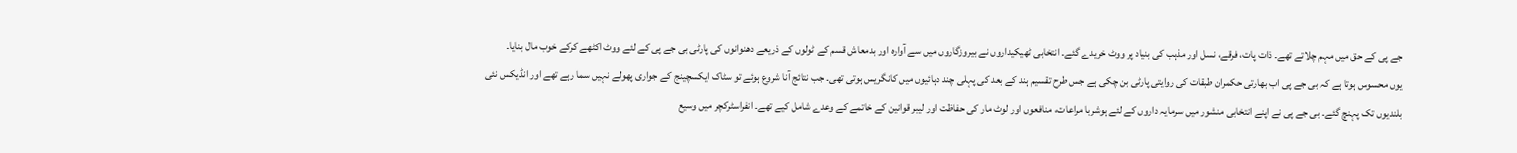جے پی کے حق میں مہم چلاتے تھے۔ ذات پات، فرقے، نسل اور مذہب کی بنیاد پر ووٹ خریدے گئے۔ انتخابی ٹھیکیداروں نے بیروزگاروں میں سے آوارہ اور بدمعاش قسم کے ٹولوں کے ذریعے دھنوانوں کی پارٹی بی جے پی کے لئے ووٹ اکٹھے کرکے خوب مال بنایا۔
یوں محسوس ہوتا ہے کہ بی جے پی اب بھارتی حکمران طبقات کی روایتی پارٹی بن چکی ہے جس طرح تقسیم ہند کے بعد کی پہلی چند دہائیوں میں کانگریس ہوتی تھی۔ جب نتائج آنا شروع ہوئے تو سٹاک ایکسچینج کے جواری پھولے نہیں سما رہے تھے اور انڈیکس نئی بلندیوں تک پہنچ گئے۔ بی جے پی نے اپنے انتخابی منشور میں سرمایہ داروں کے لئے ہوشربا مراعات، منافعوں اور لوٹ مار کی حفاظت اور لیبر قوانین کے خاتمے کے وعدے شامل کیے تھے۔ انفراسٹرکچر میں وسیع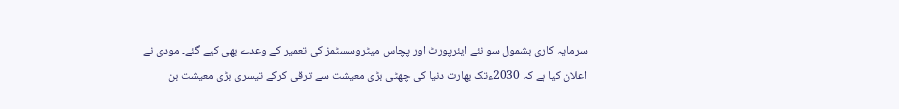سرمایہ کاری بشمول سو نئے ایئرپورٹ اور پچاس میٹروسسٹمز کی تعمیر کے وعدے بھی کیے گئے۔ مودی نے اعلان کیا ہے کہ 2030ءتک بھارت دنیا کی چھٹی بڑی معیشت سے ترقی کرکے تیسری بڑی معیشت بن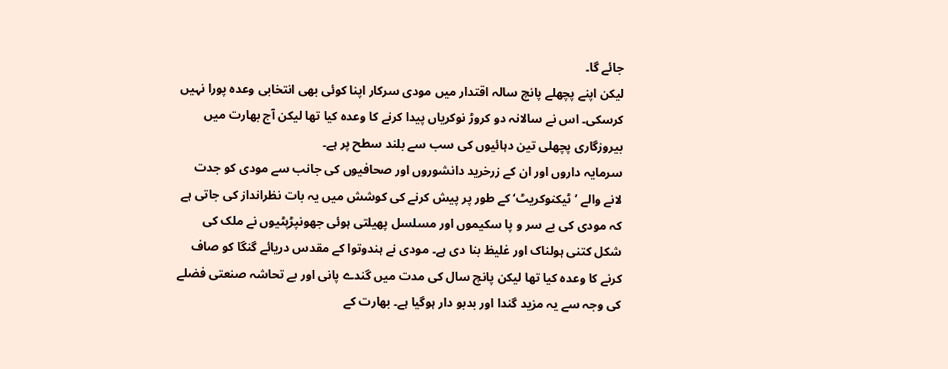جائے گا۔
لیکن اپنے پچھلے پانچ سالہ اقتدار میں مودی سرکار اپنا کوئی بھی انتخابی وعدہ پورا نہیں کرسکی۔ اس نے سالانہ دو کروڑ نوکریاں پیدا کرنے کا وعدہ کیا تھا لیکن آج بھارت میں بیروزگاری پچھلی تین دہائیوں کی سب سے بلند سطح پر ہے۔
سرمایہ داروں اور ان کے زرخرید دانشوروں اور صحافیوں کی جانب سے مودی کو جدت لانے والے ’ٹیکنوکریٹ‘ کے طور پر پیش کرنے کی کوشش میں یہ بات نظرانداز کی جاتی ہے کہ مودی کی بے سر و پا سکیموں اور مسلسل پھیلتی ہوئی جھونپڑپٹیوں نے ملک کی شکل کتنی ہولناک اور غلیظ بنا دی ہے۔ مودی نے ہندوتوا کے مقدس دریائے گنگا کو صاف کرنے کا وعدہ کیا تھا لیکن پانچ سال کی مدت میں گندے پانی اور بے تحاشہ صنعتی فضلے کی وجہ سے یہ مزید گندا اور بدبو دار ہوگیا ہے۔ بھارت کے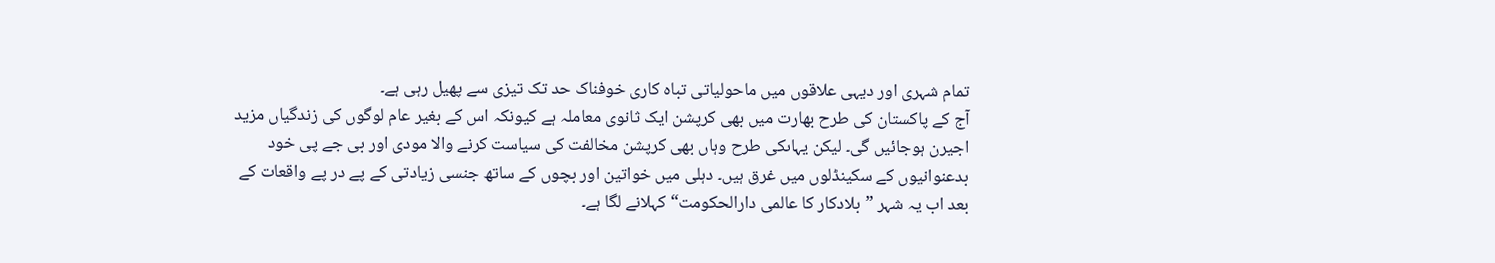تمام شہری اور دیہی علاقوں میں ماحولیاتی تباہ کاری خوفناک حد تک تیزی سے پھیل رہی ہے۔
آج کے پاکستان کی طرح بھارت میں بھی کرپشن ایک ثانوی معاملہ ہے کیونکہ اس کے بغیر عام لوگوں کی زندگیاں مزید اجیرن ہوجائیں گی۔ لیکن یہاںکی طرح وہاں بھی کرپشن مخالفت کی سیاست کرنے والا مودی اور بی جے پی خود بدعنوانیوں کے سکینڈلوں میں غرق ہیں۔ دہلی میں خواتین اور بچوں کے ساتھ جنسی زیادتی کے پے در پے واقعات کے بعد اب یہ شہر ”بلادکار کا عالمی دارالحکومت“ کہلانے لگا ہے۔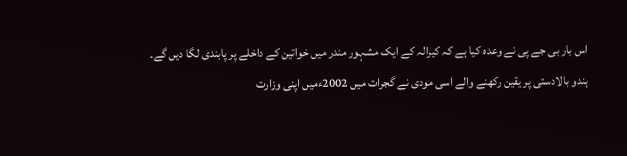اس بار بی جے پی نے وعدہ کیا ہے کہ کیرالہ کے ایک مشہور مندر میں خواتین کے داخلے پر پابندی لگا دیں گے۔
ہندو بالادستی پر یقین رکھنے والے اسی مودی نے گجرات میں 2002ءمیں اپنی وزارت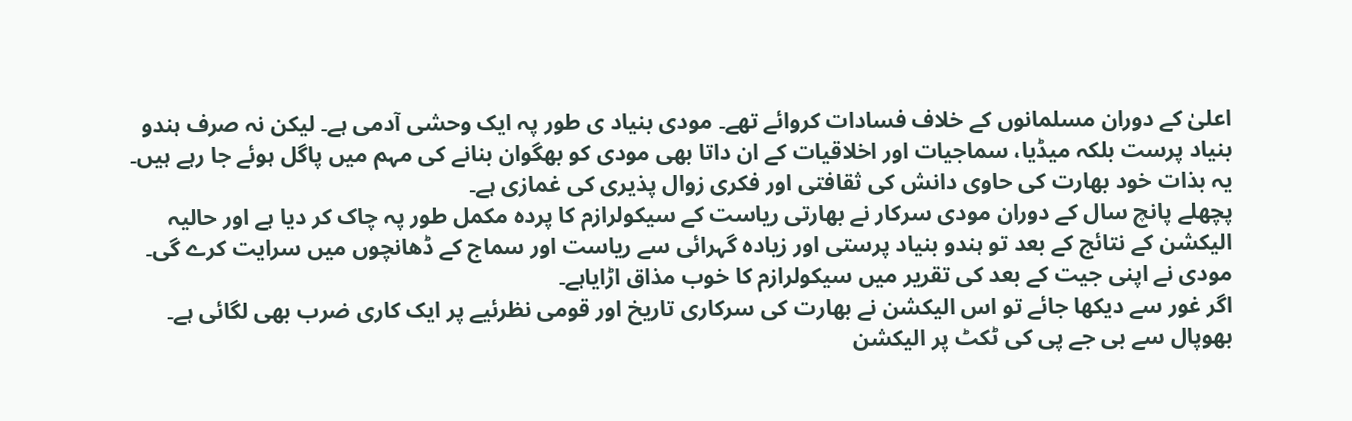اعلیٰ کے دوران مسلمانوں کے خلاف فسادات کروائے تھے۔ مودی بنیاد ی طور پہ ایک وحشی آدمی ہے۔ لیکن نہ صرف ہندو بنیاد پرست بلکہ میڈیا، سماجیات اور اخلاقیات کے ان داتا بھی مودی کو بھگوان بنانے کی مہم میں پاگل ہوئے جا رہے ہیں۔ یہ بذات خود بھارت کی حاوی دانش کی ثقافتی اور فکری زوال پذیری کی غمازی ہے۔
پچھلے پانچ سال کے دوران مودی سرکار نے بھارتی ریاست کے سیکولرازم کا پردہ مکمل طور پہ چاک کر دیا ہے اور حالیہ الیکشن کے نتائج کے بعد تو ہندو بنیاد پرستی اور زیادہ گہرائی سے ریاست اور سماج کے ڈھانچوں میں سرایت کرے گی۔ مودی نے اپنی جیت کے بعد کی تقریر میں سیکولرازم کا خوب مذاق اڑایاہے۔
اگر غور سے دیکھا جائے تو اس الیکشن نے بھارت کی سرکاری تاریخ اور قومی نظرئیے پر ایک کاری ضرب بھی لگائی ہے۔ بھوپال سے بی جے پی کی ٹکٹ پر الیکشن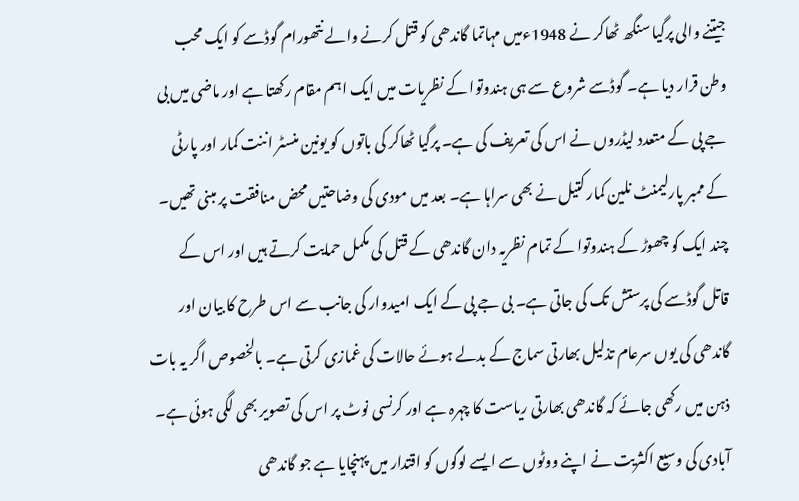جیتنے والی پرگیا سنگھ ٹھاکر نے 1948ءمیں مہاتما گاندھی کو قتل کرنے والے نتھورام گوڈسے کو ایک محب وطن قرار دیا ہے۔ گوڈسے شروع سے ہی ہندوتوا کے نظریات میں ایک اہم مقام رکھتا ہے اور ماضی میں بی جے پی کے متعدد لیڈروں نے اس کی تعریف کی ہے۔ پرگیا ٹھاکر کی باتوں کو یونین منسٹر اننت کمار اور پارٹی کے ممبر پارلیمنٹ نلین کمار کتیل نے بھی سراہا ہے۔ بعد میں مودی کی وضاحتیں محض منافقت پر مبنی تھیں۔
چند ایک کو چھوڑ کے ہندوتوا کے تمام نظریہ دان گاندھی کے قتل کی مکمل حمایت کرتے ہیں اور اس کے قاتل گوڈسے کی پرستش تک کی جاتی ہے۔ بی جے پی کے ایک امیدوار کی جانب سے اس طرح کا بیان اور گاندھی کی یوں سرعام تذلیل بھارتی سماج کے بدلے ہوئے حالات کی غمازی کرتی ہے۔ بالخصوص اگر یہ بات ذہن میں رکھی جائے کہ گاندھی بھارتی ریاست کا چہرہ ہے اور کرنسی نوٹ پر اس کی تصویر بھی لگی ہوئی ہے۔
آبادی کی وسیع اکثریت نے اپنے ووٹوں سے ایسے لوگوں کو اقتدار میں پہنچایا ہے جو گاندھی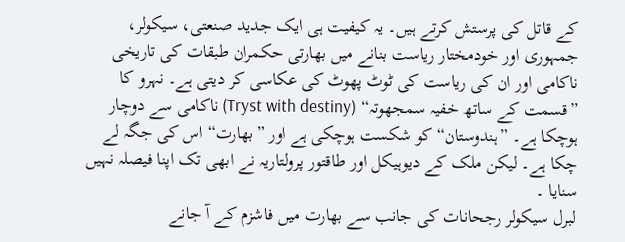کے قاتل کی پرستش کرتے ہیں۔ یہ کیفیت ہی ایک جدید صنعتی، سیکولر، جمہوری اور خودمختار ریاست بنانے میں بھارتی حکمران طبقات کی تاریخی ناکامی اور ان کی ریاست کی ٹوٹ پھوٹ کی عکاسی کر دیتی ہے۔ نہرو کا ”قسمت کے ساتھ خفیہ سمجھوتہ“ (Tryst with destiny) ناکامی سے دوچار ہوچکا ہے۔ ”ہندوستان“ کو شکست ہوچکی ہے اور ”بھارت“ اس کی جگہ لے چکا ہے۔ لیکن ملک کے دیوہیکل اور طاقتور پرولتاریہ نے ابھی تک اپنا فیصلہ نہیں سنایا ۔
لبرل سیکولر رجحانات کی جانب سے بھارت میں فاشزم کے آ جانے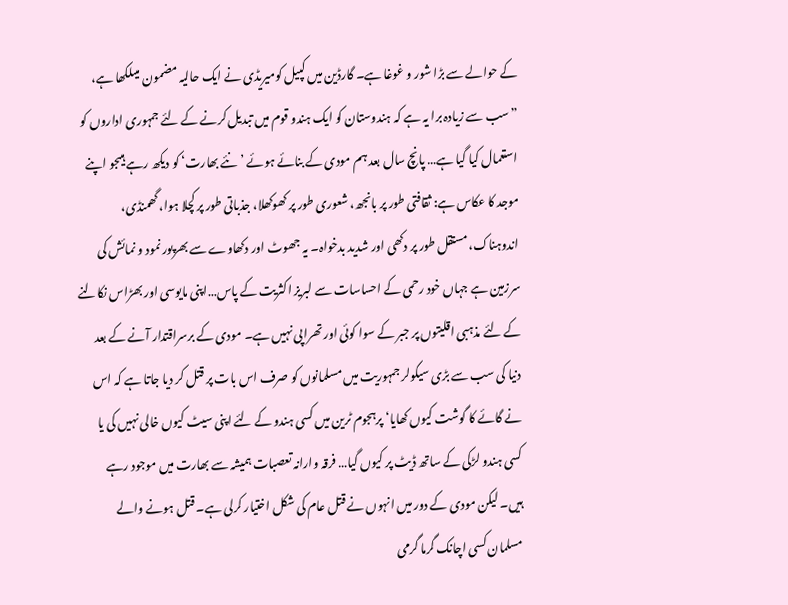کے حوالے سے بڑا شور و غوغا ہے۔ گارڈین میں کپیل کومیریڈی نے ایک حالیہ مضمون میںلکھا ہے، ”سب سے زیادہ برا یہ ہے کہ ہندوستان کو ایک ہندو قوم میں تبدیل کرنے کے لئے جمہوری اداروں کو استعمال کیا گیا ہے… پانچ سال بعد ہم مودی کے بنائے ہوئے ’نئے بھارت‘ کو دیکھ رہے ہیںجو اپنے موجد کا عکاس ہے: ثقافتی طور پر بانجھ، شعوری طور پر کھوکھلا، جذباتی طور پر کچلا ہوا، گھمنڈی، اندوہناک، مستقل طور پر دکھی اور شدید بدخواہ۔ یہ جھوٹ اور دکھاوے سے بھرپور نمود و نمائش کی سرزمین ہے جہاں خود رحمی کے احساسات سے لبریز اکثریت کے پاس…اپنی مایوسی اور بھڑاس نکالنے کے لئے مذہبی اقلیتوں پر جبر کے سوا کوئی اور تھراپی نہیں ہے۔ مودی کے برسراقتدار آنے کے بعد دنیا کی سب سے بڑی سیکولر جمہوریت میں مسلمانوں کو صرف اس بات پر قتل کر دیا جاتا ہے کہ اس نے گائے کا گوشت کیوں کھایا‘ پرہجوم ٹرین میں کسی ہندو کے لئے اپنی سیٹ کیوں خالی نہیں کی یا کسی ہندو لڑکی کے ساتھ ڈیٹ پر کیوں گیا… فرقہ وارانہ تعصبات ہمیشہ سے بھارت میں موجود رہے ہیں۔ لیکن مودی کے دور میں انہوں نے قتل عام کی شکل اختیار کرلی ہے۔ قتل ہونے والے مسلمان کسی اچانک گرما گرمی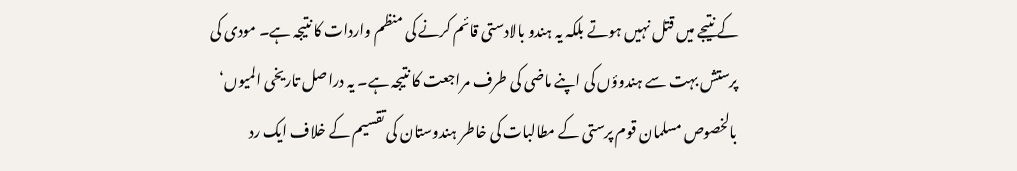کے نتیجے میں قتل نہیں ہوتے بلکہ یہ ہندو بالادستی قائم کرنے کی منظم واردات کا نتیجہ ہے۔ مودی کی پرستش بہت سے ہندوؤں کی اپنے ماضی کی طرف مراجعت کا نتیجہ ہے۔ یہ دراصل تاریخی المیوں‘ بالخصوص مسلمان قوم پرستی کے مطالبات کی خاطر ہندوستان کی تقسیم کے خلاف ایک رد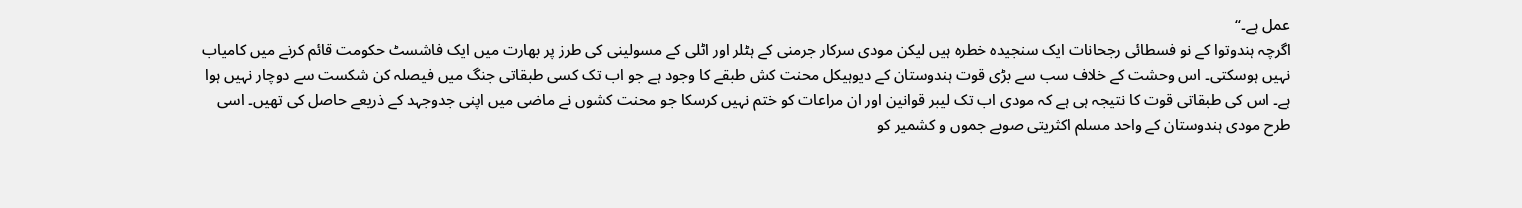عمل ہے۔“
اگرچہ ہندوتوا کے نو فسطائی رجحانات ایک سنجیدہ خطرہ ہیں لیکن مودی سرکار جرمنی کے ہٹلر اور اٹلی کے مسولینی کی طرز پر بھارت میں ایک فاشسٹ حکومت قائم کرنے میں کامیاب نہیں ہوسکتی۔ اس وحشت کے خلاف سب سے بڑی قوت ہندوستان کے دیوہیکل محنت کش طبقے کا وجود ہے جو اب تک کسی طبقاتی جنگ میں فیصلہ کن شکست سے دوچار نہیں ہوا ہے۔ اس کی طبقاتی قوت کا نتیجہ ہی ہے کہ مودی اب تک لیبر قوانین اور ان مراعات کو ختم نہیں کرسکا جو محنت کشوں نے ماضی میں اپنی جدوجہد کے ذریعے حاصل کی تھیں۔ اسی طرح مودی ہندوستان کے واحد مسلم اکثریتی صوبے جموں و کشمیر کو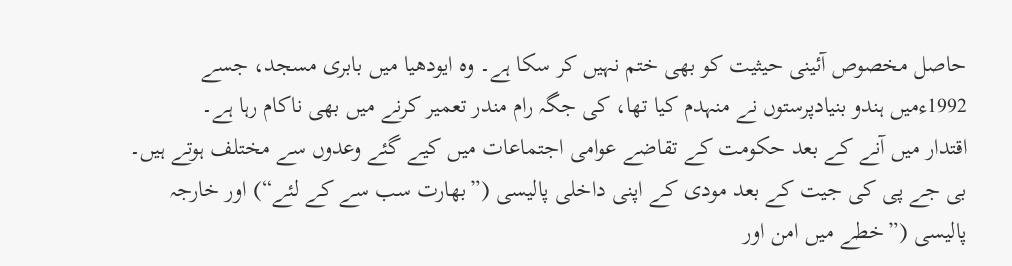حاصل مخصوص آئینی حیثیت کو بھی ختم نہیں کر سکا ہے۔ وہ ایودھیا میں بابری مسجد، جسے 1992ءمیں ہندو بنیادپرستوں نے منہدم کیا تھا، کی جگہ رام مندر تعمیر کرنے میں بھی ناکام رہا ہے۔
اقتدار میں آنے کے بعد حکومت کے تقاضے عوامی اجتماعات میں کیے گئے وعدوں سے مختلف ہوتے ہیں۔ بی جے پی کی جیت کے بعد مودی کے اپنی داخلی پالیسی (”بھارت سب سے کے لئے“) اور خارجہ پالیسی (”خطے میں امن اور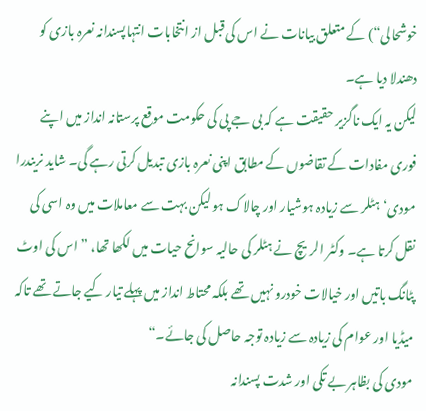خوشحالی“) کے متعلق بیانات نے اس کی قبل از انتخابات انتہاپسندانہ نعرہ بازی کو دھندلا دیا ہے۔
لیکن یہ ایک ناگزیر حقیقت ہے کہ بی جے پی کی حکومت موقع پرستانہ انداز میں اپنے فوری مفادات کے تقاضوں کے مطابق اپنی نعرہ بازی تبدیل کرتی رہے گی۔ شاید نریندرا مودی‘ ہٹلر سے زیادہ ہوشیار اور چالاک ہو لیکن بہت سے معاملات میں وہ اسی کی نقل کرتا ہے۔ وکٹر الریچ نے ہٹلر کی حالیہ سوانح حیات میں لکھا تھا، ”اس کی اوٹ پٹانگ باتیں اور خیالات خودرو نہیں تھے بلکہ محتاط انداز میں پہلے تیار کیے جاتے تھے تاکہ میڈیا اور عوام کی زیادہ سے زیادہ توجہ حاصل کی جائے۔“
مودی کی بظاہر بے تکی اور شدت پسندانہ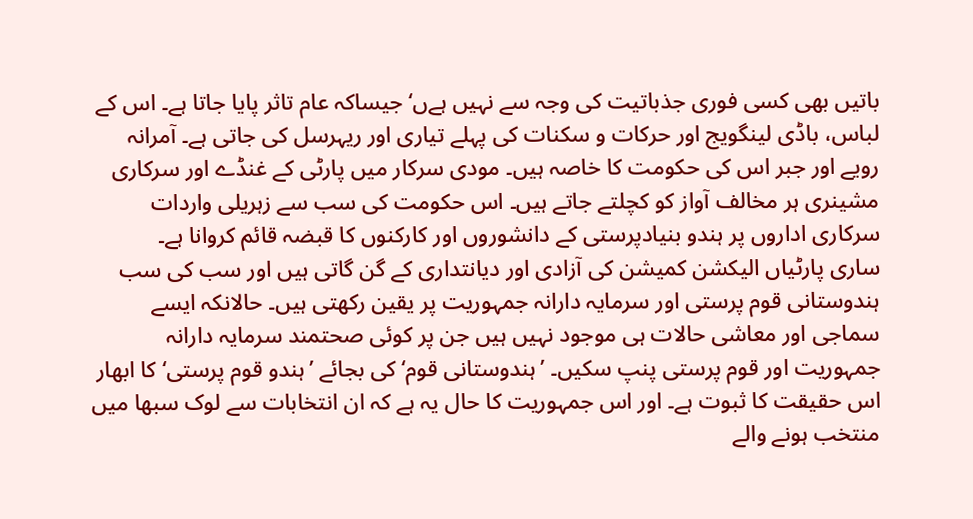باتیں بھی کسی فوری جذباتیت کی وجہ سے نہیں ہےں‘ جیساکہ عام تاثر پایا جاتا ہے۔ اس کے لباس، باڈی لینگویج اور حرکات و سکنات کی پہلے تیاری اور ریہرسل کی جاتی ہے۔ آمرانہ رویے اور جبر اس کی حکومت کا خاصہ ہیں۔ مودی سرکار میں پارٹی کے غنڈے اور سرکاری مشینری ہر مخالف آواز کو کچلتے جاتے ہیں۔ اس حکومت کی سب سے زہریلی واردات سرکاری اداروں پر ہندو بنیادپرستی کے دانشوروں اور کارکنوں کا قبضہ قائم کروانا ہے۔
ساری پارٹیاں الیکشن کمیشن کی آزادی اور دیانتداری کے گن گاتی ہیں اور سب کی سب ہندوستانی قوم پرستی اور سرمایہ دارانہ جمہوریت پر یقین رکھتی ہیں۔ حالانکہ ایسے سماجی اور معاشی حالات ہی موجود نہیں ہیں جن پر کوئی صحتمند سرمایہ دارانہ جمہوریت اور قوم پرستی پنپ سکیں۔ ’ہندوستانی قوم‘ کی بجائے ’ہندو قوم پرستی‘ کا ابھار اس حقیقت کا ثبوت ہے۔ اور اس جمہوریت کا حال یہ ہے کہ ان انتخابات سے لوک سبھا میں منتخب ہونے والے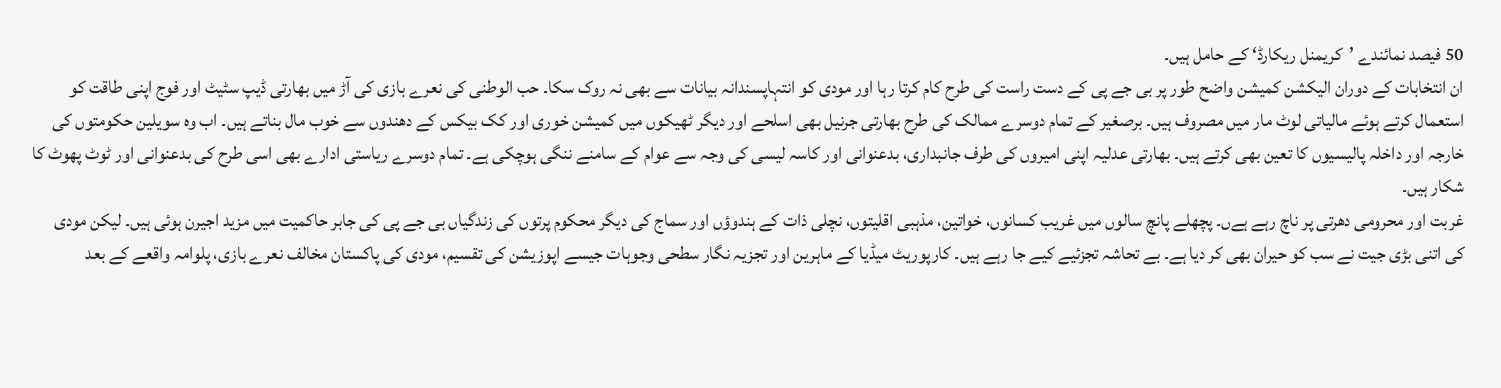50 فیصد نمائندے ’کریمنل ریکارڈ‘ کے حامل ہیں۔
ان انتخابات کے دوران الیکشن کمیشن واضح طور پر بی جے پی کے دست راست کی طرح کام کرتا رہا اور مودی کو انتہاپسندانہ بیانات سے بھی نہ روک سکا۔ حب الوطنی کی نعرے بازی کی آڑ میں بھارتی ڈیپ سٹیٹ اور فوج اپنی طاقت کو استعمال کرتے ہوئے مالیاتی لوٹ مار میں مصروف ہیں۔ برصغیر کے تمام دوسرے ممالک کی طرح بھارتی جرنیل بھی اسلحے اور دیگر ٹھیکوں میں کمیشن خوری اور کک بیکس کے دھندوں سے خوب مال بناتے ہیں۔ اب وہ سویلین حکومتوں کی خارجہ اور داخلہ پالیسیوں کا تعین بھی کرتے ہیں۔ بھارتی عدلیہ اپنی امیروں کی طرف جانبداری، بدعنوانی اور کاسہ لیسی کی وجہ سے عوام کے سامنے ننگی ہوچکی ہے۔ تمام دوسرے ریاستی ادارے بھی اسی طرح کی بدعنوانی اور ٹوٹ پھوٹ کا شکار ہیں۔
غربت اور محرومی دھرتی پر ناچ رہے ہےں۔ پچھلے پانچ سالوں میں غریب کسانوں، خواتین، مذہبی اقلیتوں، نچلی ذات کے ہندوؤں اور سماج کی دیگر محکوم پرتوں کی زندگیاں بی جے پی کی جابر حاکمیت میں مزید اجیرن ہوئی ہیں۔ لیکن مودی کی اتنی بڑی جیت نے سب کو حیران بھی کر دیا ہے۔ بے تحاشہ تجزئیے کیے جا رہے ہیں۔ کارپوریٹ میڈیا کے ماہرین اور تجزیہ نگار سطحی وجوہات جیسے اپوزیشن کی تقسیم، مودی کی پاکستان مخالف نعرے بازی، پلوامہ واقعے کے بعد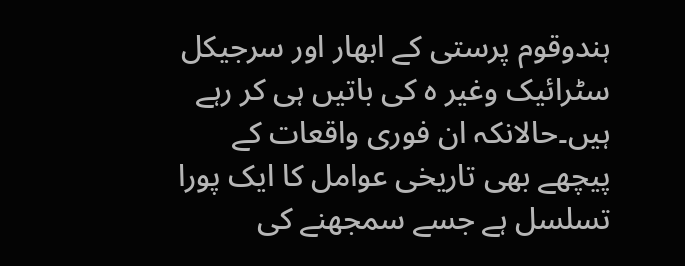ہندوقوم پرستی کے ابھار اور سرجیکل سٹرائیک وغیر ہ کی باتیں ہی کر رہے ہیں۔حالانکہ ان فوری واقعات کے پیچھے بھی تاریخی عوامل کا ایک پورا تسلسل ہے جسے سمجھنے کی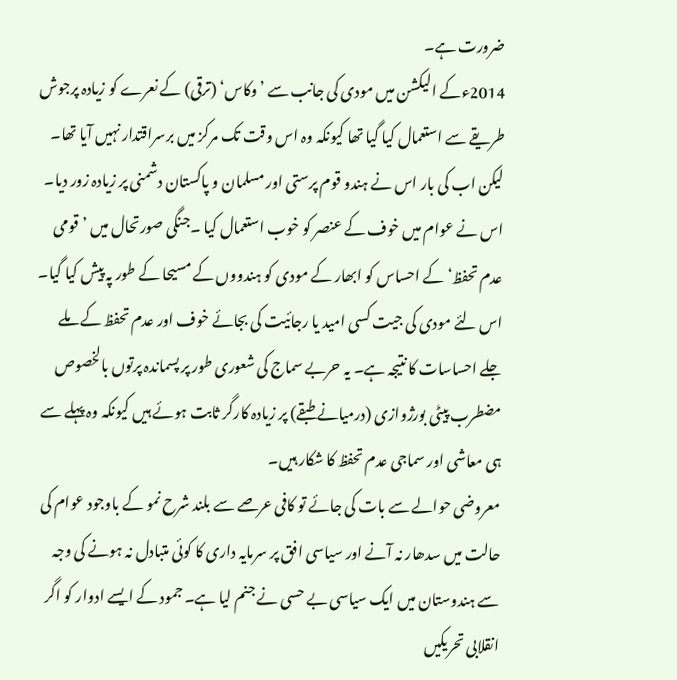ضرورت ہے۔
2014ءکے الیکشن میں مودی کی جانب سے ’وکاس‘ (ترقی) کے نعرے کو زیادہ پرجوش طریقے سے استعمال کیا گیا تھا کیونکہ وہ اس وقت تک مرکز میں برسراقتدار نہیں آیا تھا۔ لیکن اب کی بار اس نے ہندو قوم پرستی اور مسلمان و پاکستان دشمنی پر زیادہ زور دیا۔ اس نے عوام میں خوف کے عنصر کو خوب استعمال کیا ۔جنگی صورتحال میں ’قومی عدم تحفظ‘کے احساس کو ابھار کے مودی کو ہندووں کے مسیحا کے طور پہ پیش کیا گیا۔ اس لئے مودی کی جیت کسی امید یا رجائیت کی بجائے خوف اور عدم تحفظ کے ملے جلے احساسات کا نتیجہ ہے۔ یہ حربے سماج کی شعوری طور پر پسماندہ پرتوں بالخصوص مضطرب پیٹی بورژوازی (درمیانے طبقے) پر زیادہ کارگر ثابت ہوئے ہیں کیونکہ وہ پہلے سے ہی معاشی اور سماجی عدم تحفظ کا شکار ہیں۔
معروضی حوالے سے بات کی جائے تو کافی عرصے سے بلند شرح نمو کے باوجود عوام کی حالت میں سدھار نہ آنے اور سیاسی افق پر سرمایہ داری کا کوئی متبادل نہ ہونے کی وجہ سے ہندوستان میں ایک سیاسی بے حسی نے جنم لیا ہے۔ جمود کے ایسے ادوار کو اگر انقلابی تحریکیں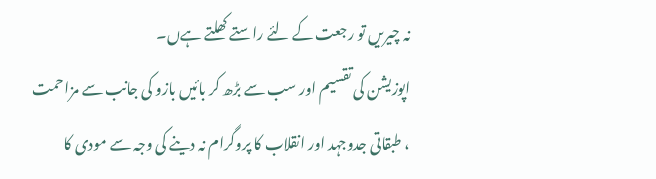نہ چیریں تو رجعت کے لئے راستے کھلتے ہےں۔
اپوزیشن کی تقسیم اور سب سے بڑھ کر بائیں بازو کی جانب سے مزاحمت ، طبقاتی جدوجہد اور انقلاب کا پروگرام نہ دینے کی وجہ سے مودی کا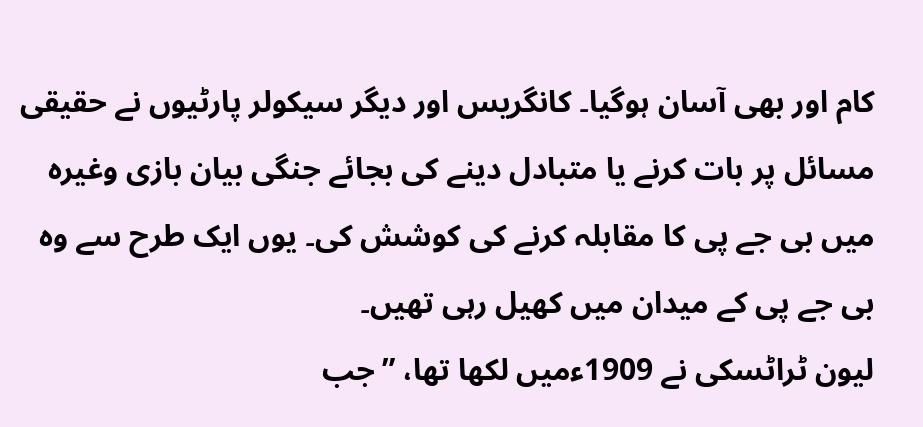کام اور بھی آسان ہوگیا۔ کانگریس اور دیگر سیکولر پارٹیوں نے حقیقی مسائل پر بات کرنے یا متبادل دینے کی بجائے جنگی بیان بازی وغیرہ میں بی جے پی کا مقابلہ کرنے کی کوشش کی۔ یوں ایک طرح سے وہ بی جے پی کے میدان میں کھیل رہی تھیں۔
لیون ٹراٹسکی نے 1909ءمیں لکھا تھا، ”جب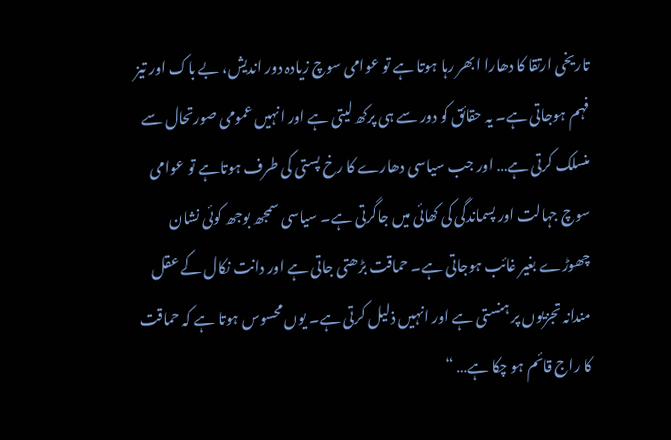تاریخی ارتقا کا دھارا ابھر رہا ہوتا ہے تو عوامی سوچ زیادہ دور اندیش، بے باک اور تیز فہم ہوجاتی ہے۔ یہ حقائق کو دور سے ہی پرکھ لیتی ہے اور انہیں عمومی صورتحال سے منسلک کرتی ہے… اور جب سیاسی دھارے کا رخ پستی کی طرف ہوتاہے تو عوامی سوچ جہالت اور پسماندگی کی کھائی میں جاگرتی ہے۔ سیاسی سمجھ بوجھ کوئی نشان چھوڑے بغیر غائب ہوجاتی ہے۔ حماقت بڑھتی جاتی ہے اور دانت نکال کے عقل مندانہ تجزیوں پر ہنستی ہے اور انہیں ذلیل کرتی ہے۔ یوں محسوس ہوتا ہے کہ حماقت کا راج قائم ہو چکا ہے… “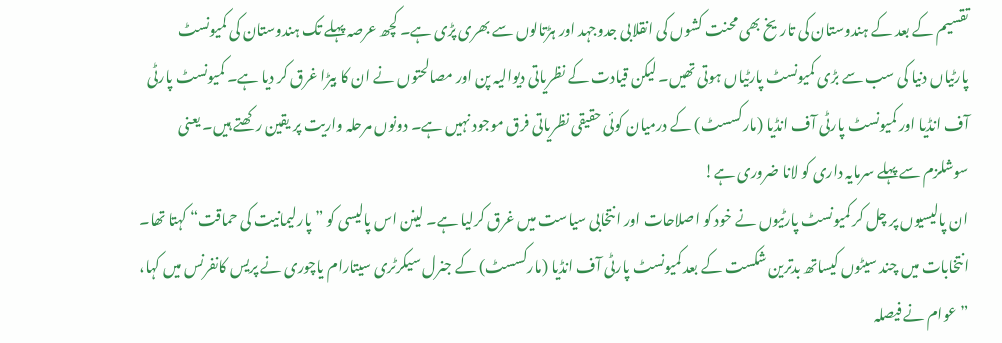تقسیم کے بعد کے ہندوستان کی تاریخ بھی محنت کشوں کی انقلابی جدوجہد اور ہڑتالوں سے بھری پڑی ہے۔ کچھ عرصہ پہلے تک ہندوستان کی کمیونسٹ پارٹیاں دنیا کی سب سے بڑی کمیونسٹ پارٹیاں ہوتی تھیں۔ لیکن قیادت کے نظریاتی دیوالیہ پن اور مصالحتوں نے ان کا بیڑا غرق کر دیا ہے۔ کمیونسٹ پارٹی آف انڈیا اور کمیونسٹ پارٹی آف انڈیا (مارکسسٹ) کے درمیان کوئی حقیقی نظریاتی فرق موجود نہیں ہے۔ دونوں مرحلہ واریت پر یقین رکھتے ہیں۔ یعنی سوشلزم سے پہلے سرمایہ داری کو لانا ضروری ہے!
ان پالیسیوں پر چل کر کمیونسٹ پارٹیوں نے خود کو اصلاحات اور انتخابی سیاست میں غرق کرلیا ہے۔ لینن اس پالیسی کو ”پارلیمانیت کی حماقت“ کہتا تھا۔
انتخابات میں چند سیٹوں کیساتھ بدترین شکست کے بعد کمیونسٹ پارٹی آف انڈیا (مارکسسٹ) کے جنرل سیکرٹری سیتارام یاچوری نے پریس کانفرنس میں کہا، ”عوام نے فیصلہ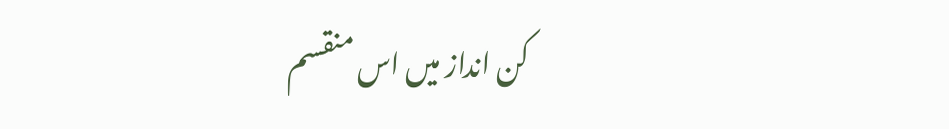کن انداز میں اس منقسم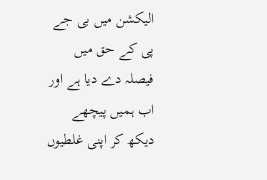الیکشن میں بی جے پی کے حق میں فیصلہ دے دیا ہے اور اب ہمیں پیچھے دیکھ کر اپنی غلطیوں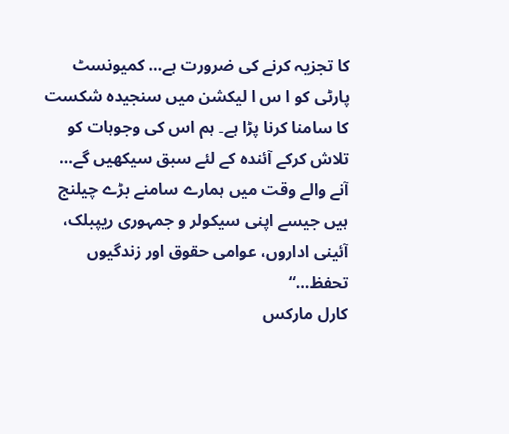کا تجزیہ کرنے کی ضرورت ہے… کمیونسٹ پارٹی کو ا س ا لیکشن میں سنجیدہ شکست کا سامنا کرنا پڑا ہے۔ ہم اس کی وجوہات کو تلاش کرکے آئندہ کے لئے سبق سیکھیں گے… آنے والے وقت میں ہمارے سامنے بڑے چیلنج ہیں جیسے اپنی سیکولر و جمہوری ریپبلک، آئینی اداروں، عوامی حقوق اور زندگیوں تحفظ…“
کارل مارکس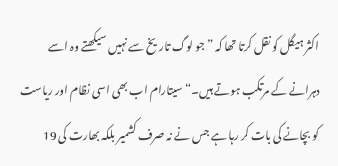اکثر ہیگل کو نقل کرتا تھا کہ ”جو لوگ تاریخ سے نہیں سیکھتے وہ اسے دہرانے کے مرتکب ہوتے ہیں۔“ سیتارام اب بھی اسی نظام اور ریاست کو بچانے کی بات کر رہا ہے جس نے نہ صرف کشمیر بلکہ بھارت کی 19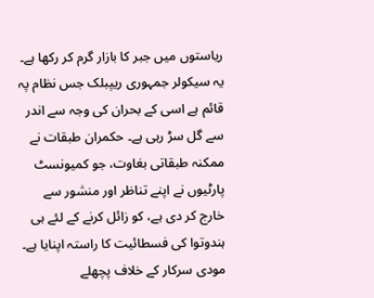ریاستوں میں جبر کا بازار گرم کر رکھا ہے۔ یہ سیکولر جمہوری ریپبلک جس نظام پہ قائم ہے اسی کے بحران کی وجہ سے اندر سے گل سڑ رہی ہے۔ حکمران طبقات نے ممکنہ طبقاتی بغاوت، جو کمیونسٹ پارٹیوں نے اپنے تناظر اور منشور سے خارج کر دی ہے، کو زائل کرنے کے لئے ہی ہندوتوا کی فسطائیت کا راستہ اپنایا ہے۔
مودی سرکار کے خلاف پچھلے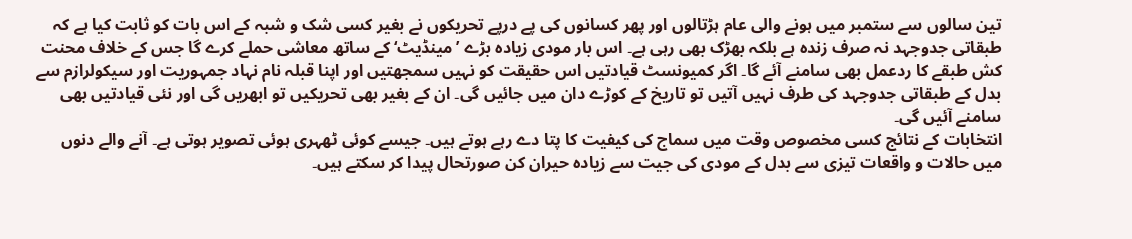تین سالوں سے ستمبر میں ہونے والی عام ہڑتالوں اور پھر کسانوں کی پے درپے تحریکوں نے بغیر کسی شک و شبہ کے اس بات کو ثابت کیا ہے کہ طبقاتی جدوجہد نہ صرف زندہ ہے بلکہ بھڑک بھی رہی ہے۔ اس بار مودی زیادہ بڑے ’مینڈیٹ‘ کے ساتھ معاشی حملے کرے گا جس کے خلاف محنت کش طبقے کا ردعمل بھی سامنے آئے گا۔ اگر کمیونسٹ قیادتیں اس حقیقت کو نہیں سمجھتیں اور اپنا قبلہ نام نہاد جمہوریت اور سیکولرازم سے بدل کے طبقاتی جدوجہد کی طرف نہیں آتیں تو تاریخ کے کوڑے دان میں جائیں گی۔ ان کے بغیر بھی تحریکیں تو ابھریں گی اور نئی قیادتیں بھی سامنے آئیں گی۔
انتخابات کے نتائج کسی مخصوص وقت میں سماج کی کیفیت کا پتا دے رہے ہوتے ہیں۔ جیسے کوئی ٹھہری ہوئی تصویر ہوتی ہے۔ آنے والے دنوں میں حالات و واقعات تیزی سے بدل کے مودی کی جیت سے زیادہ حیران کن صورتحال پیدا کر سکتے ہیں۔